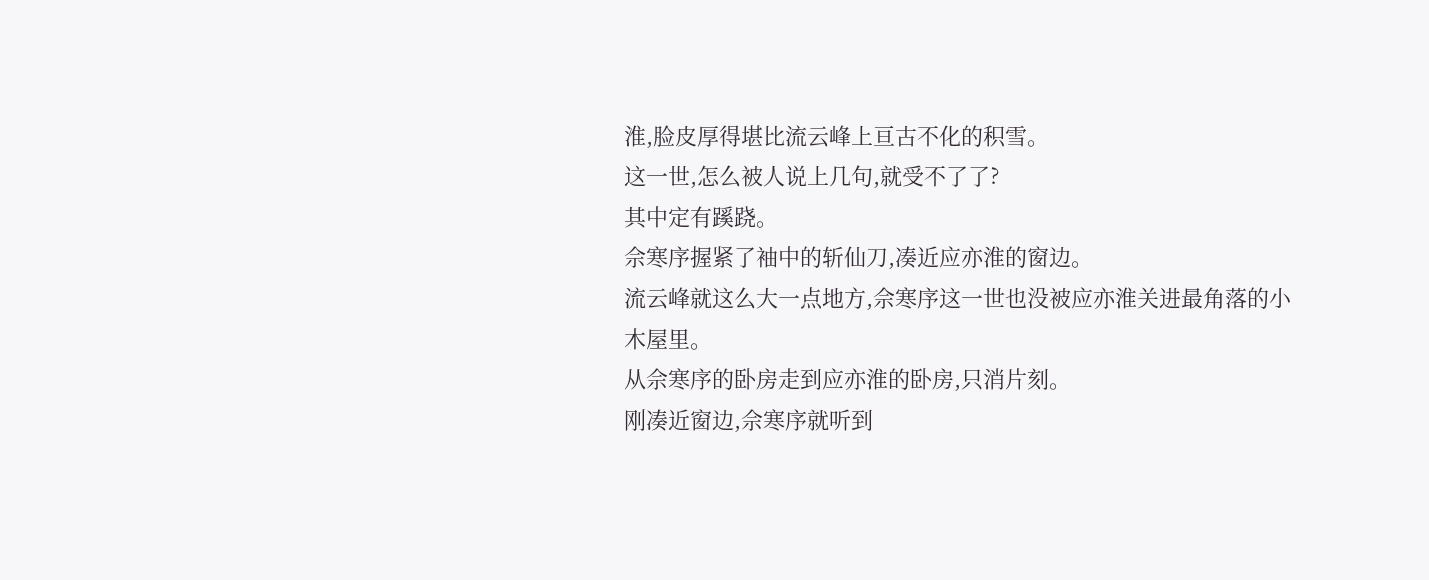淮,脸皮厚得堪比流云峰上亘古不化的积雪。
这一世,怎么被人说上几句,就受不了了?
其中定有蹊跷。
佘寒序握紧了袖中的斩仙刀,凑近应亦淮的窗边。
流云峰就这么大一点地方,佘寒序这一世也没被应亦淮关进最角落的小木屋里。
从佘寒序的卧房走到应亦淮的卧房,只消片刻。
刚凑近窗边,佘寒序就听到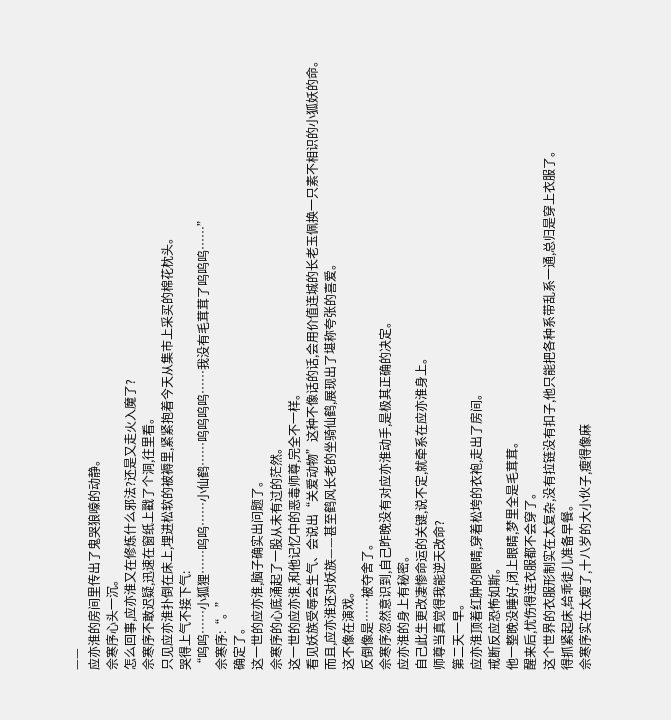——
应亦淮的房间里传出了鬼哭狼嚎的动静。
佘寒序心头一沉。
怎么回事,应亦淮又在修炼什么邪法?还是又走火入魔了?
佘寒序不敢迟疑,迅速在窗纸上戳了个洞,往里看。
只见应亦淮扑倒在床上,埋进松软的被褥里,紧紧抱着今天从集市上采买的棉花枕头。
哭得上气不接下气:
“呜呜……小狐狸……呜呜……小仙鹤……呜呜呜呜……我没有毛茸茸了呜呜呜……”
佘寒序:“。”
确定了。
这一世的应亦淮,脑子确实出问题了。
佘寒序的心底涌起了一股从未有过的茫然。
这一世的应亦淮,和他记忆中的恶毒师尊,完全不一样。
看见妖族受辱会生气、会说出“关爱动物”这种不像话的话,会用价值连城的长老玉佩换一只素不相识的小狐妖的命。
而且,应亦淮还对妖族——甚至鹤风长老的坐骑仙鹤,展现出了堪称夸张的喜爱。
这不像在演戏。
反倒像是……被夺舍了。
佘寒序忽然意识到,自己昨晚没有对应亦淮动手,是极其正确的决定。
应亦淮的身上有秘密。
自己此生更改凄惨命运的关键,说不定,就牵系在应亦淮身上。
师尊当真觉得我能逆天改命?
第二天一早。
应亦淮顶着红肿的眼睛,穿着松垮的衣袍,走出了房间。
戒断反应恐怖如斯。
他一整晚没睡好,闭上眼睛,梦里全是毛茸茸。
醒来后,忧伤得连衣服都不会穿了。
这个世界的衣服形制实在太复杂,没有拉链没有扣子,他只能把各种系带乱系一通,总归是穿上衣服了。
得抓紧起床,给乖徒儿准备早餐。
佘寒序实在太瘦了,十八岁的大小伙子,瘦得像麻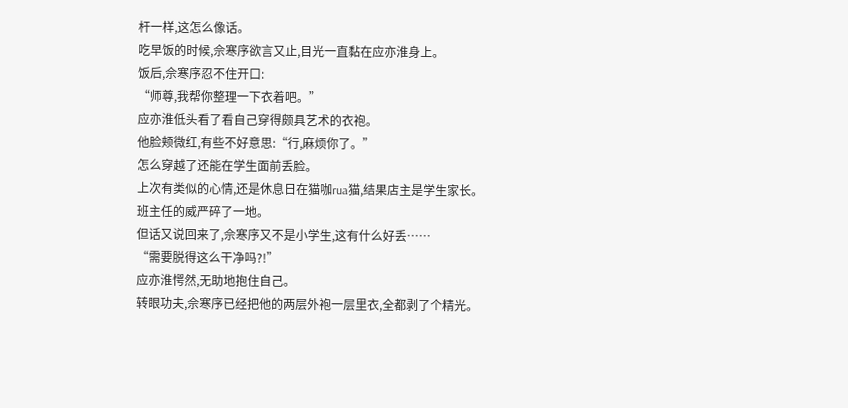杆一样,这怎么像话。
吃早饭的时候,佘寒序欲言又止,目光一直黏在应亦淮身上。
饭后,佘寒序忍不住开口:
“师尊,我帮你整理一下衣着吧。”
应亦淮低头看了看自己穿得颇具艺术的衣袍。
他脸颊微红,有些不好意思:“行,麻烦你了。”
怎么穿越了还能在学生面前丢脸。
上次有类似的心情,还是休息日在猫咖rua猫,结果店主是学生家长。班主任的威严碎了一地。
但话又说回来了,佘寒序又不是小学生,这有什么好丢……
“需要脱得这么干净吗?!”
应亦淮愕然,无助地抱住自己。
转眼功夫,佘寒序已经把他的两层外袍一层里衣,全都剥了个精光。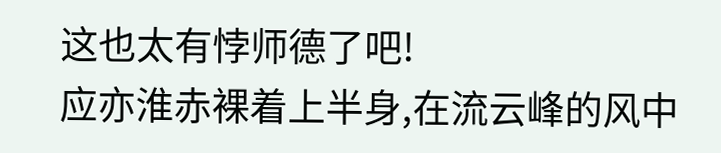这也太有悖师德了吧!
应亦淮赤裸着上半身,在流云峰的风中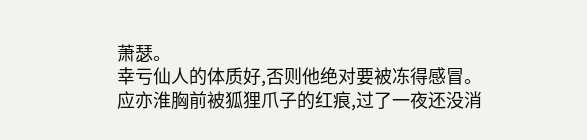萧瑟。
幸亏仙人的体质好,否则他绝对要被冻得感冒。
应亦淮胸前被狐狸爪子的红痕,过了一夜还没消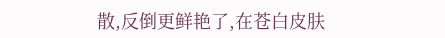散,反倒更鲜艳了,在苍白皮肤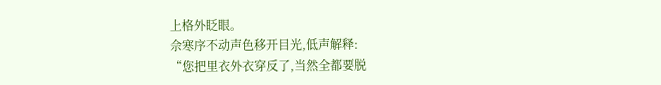上格外眨眼。
佘寒序不动声色移开目光,低声解释:
“您把里衣外衣穿反了,当然全都要脱